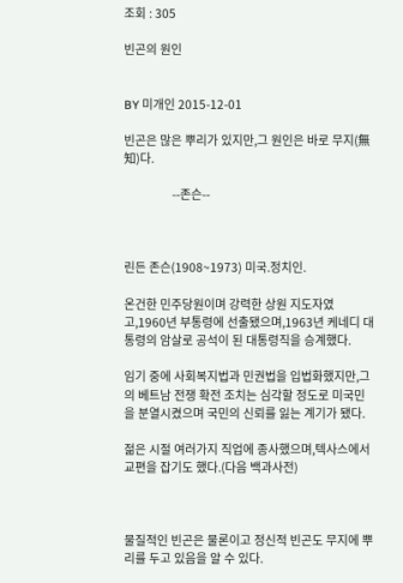조회 : 305

빈곤의 원인


BY 미개인 2015-12-01

빈곤은 많은 뿌리가 있지만,그 원인은 바로 무지(無知)다.

                --존슨--



린든 존슨(1908~1973) 미국.정치인.

온건한 민주당원이며 강력한 상원 지도자였고,1960년 부통령에 선출됐으며,1963년 케네디 대통령의 암살로 공석이 된 대통령직을 승계했다.

임기 중에 사회복지법과 민권법을 입법화했지만,그의 베트남 전쟁 확전 조치는 심각할 정도로 미국민을 분열시켰으며 국민의 신뢰를 잃는 계기가 됐다.

젊은 시절 여러가지 직업에 종사했으며,텍사스에서 교편을 잡기도 했다.(다음 백과사전)



물질적인 빈곤은 물론이고 정신적 빈곤도 무지에 뿌리를 두고 있음을 알 수 있다.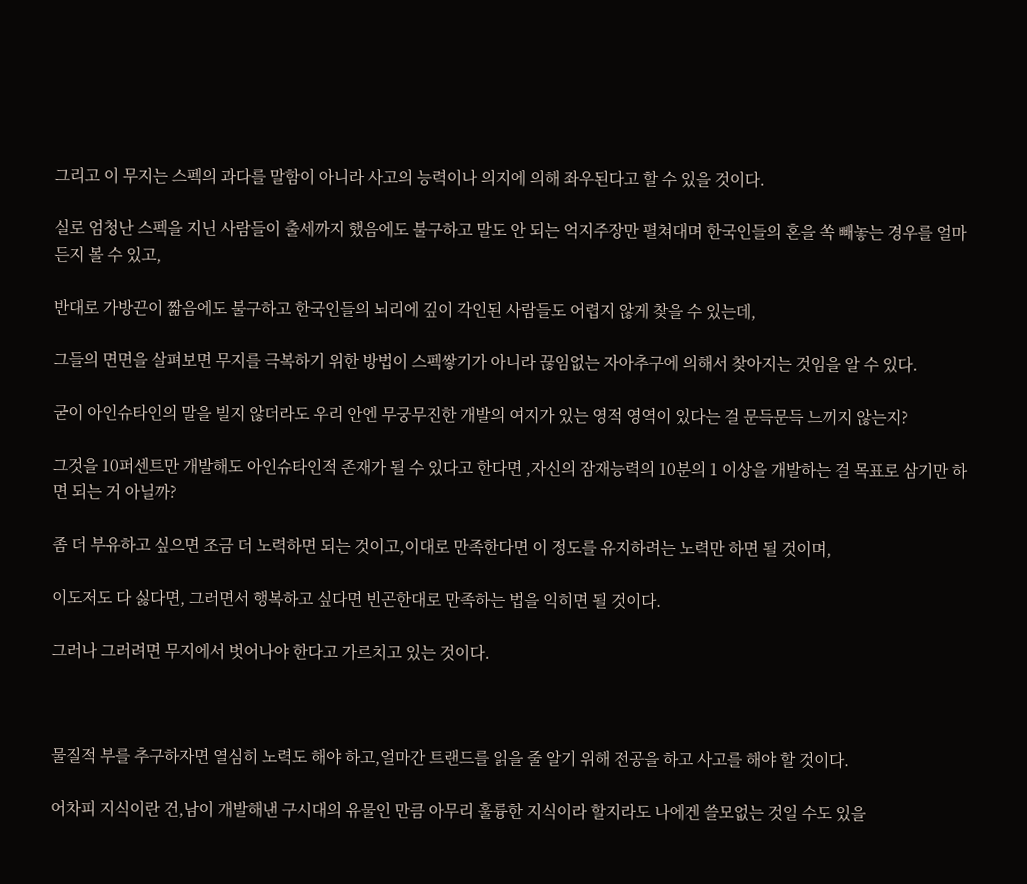그리고 이 무지는 스펙의 과다를 말함이 아니라 사고의 능력이나 의지에 의해 좌우된다고 할 수 있을 것이다.

실로 엄청난 스펙을 지닌 사람들이 출세까지 했음에도 불구하고 말도 안 되는 억지주장만 펼쳐대며 한국인들의 혼을 쏙 빼놓는 경우를 얼마든지 볼 수 있고,

반대로 가방끈이 짦음에도 불구하고 한국인들의 뇌리에 깊이 각인된 사람들도 어렵지 않게 찾을 수 있는데,

그들의 면면을 살펴보면 무지를 극복하기 위한 방법이 스펙쌓기가 아니라 끊임없는 자아추구에 의해서 찾아지는 것임을 알 수 있다.

굳이 아인슈타인의 말을 빌지 않더라도 우리 안엔 무궁무진한 개발의 여지가 있는 영적 영역이 있다는 걸 문득문득 느끼지 않는지?

그것을 10퍼센트만 개발해도 아인슈타인적 존재가 될 수 있다고 한다면 ,자신의 잠재능력의 10분의 1 이상을 개발하는 걸 목표로 삼기만 하면 되는 거 아닐까?

좀 더 부유하고 싶으면 조금 더 노력하면 되는 것이고,이대로 만족한다면 이 정도를 유지하려는 노력만 하면 될 것이며,

이도저도 다 싫다면, 그러면서 행복하고 싶다면 빈곤한대로 만족하는 법을 익히면 될 것이다.

그러나 그러려면 무지에서 벗어나야 한다고 가르치고 있는 것이다.



물질적 부를 추구하자면 열심히 노력도 해야 하고,얼마간 트랜드를 읽을 줄 알기 위해 전공을 하고 사고를 해야 할 것이다.

어차피 지식이란 건,남이 개발해낸 구시대의 유물인 만큼 아무리 훌륭한 지식이라 할지라도 나에겐 쓸모없는 것일 수도 있을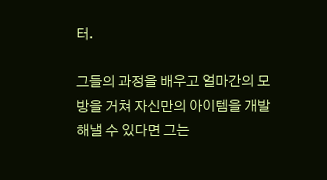터.

그들의 과정을 배우고 얼마간의 모방을 거쳐 자신만의 아이템을 개발해낼 수 있다면 그는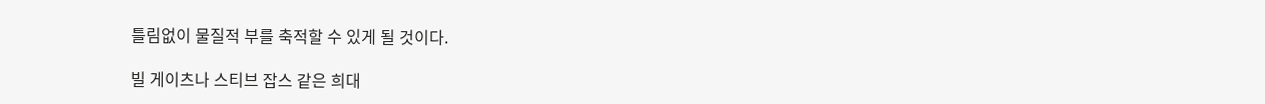틀림없이 물질적 부를 축적할 수 있게 될 것이다.

빌 게이츠나 스티브 잡스 같은 희대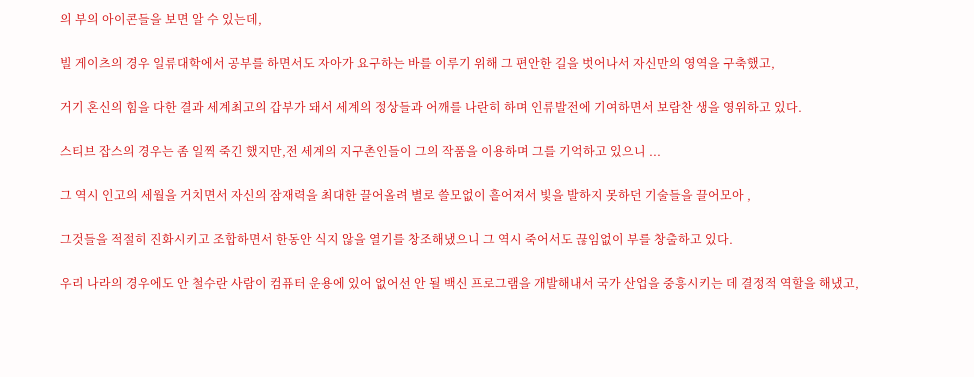의 부의 아이콘들을 보면 알 수 있는데,

빌 게이츠의 경우 일류대학에서 공부를 하면서도 자아가 요구하는 바를 이루기 위해 그 편안한 길을 벗어나서 자신만의 영역을 구축했고,

거기 혼신의 힘을 다한 결과 세계최고의 갑부가 돼서 세계의 정상들과 어깨를 나란히 하며 인류발전에 기여하면서 보람찬 생을 영위하고 있다.

스티브 잡스의 경우는 좀 일찍 죽긴 했지만,전 세계의 지구촌인들이 그의 작품을 이용하며 그를 기억하고 있으니 ...

그 역시 인고의 세월을 거치면서 자신의 잠재력을 최대한 끌어올려 별로 쓸모없이 흩어져서 빛을 발하지 못하던 기술들을 끌어모아 ,

그것들을 적절히 진화시키고 조합하면서 한동안 식지 않을 열기를 창조해냈으니 그 역시 죽어서도 끊임없이 부를 창출하고 있다.

우리 나라의 경우에도 안 철수란 사람이 컴퓨터 운용에 있어 없어선 안 될 백신 프로그램을 개발해내서 국가 산업을 중흥시키는 데 결정적 역할을 해냈고,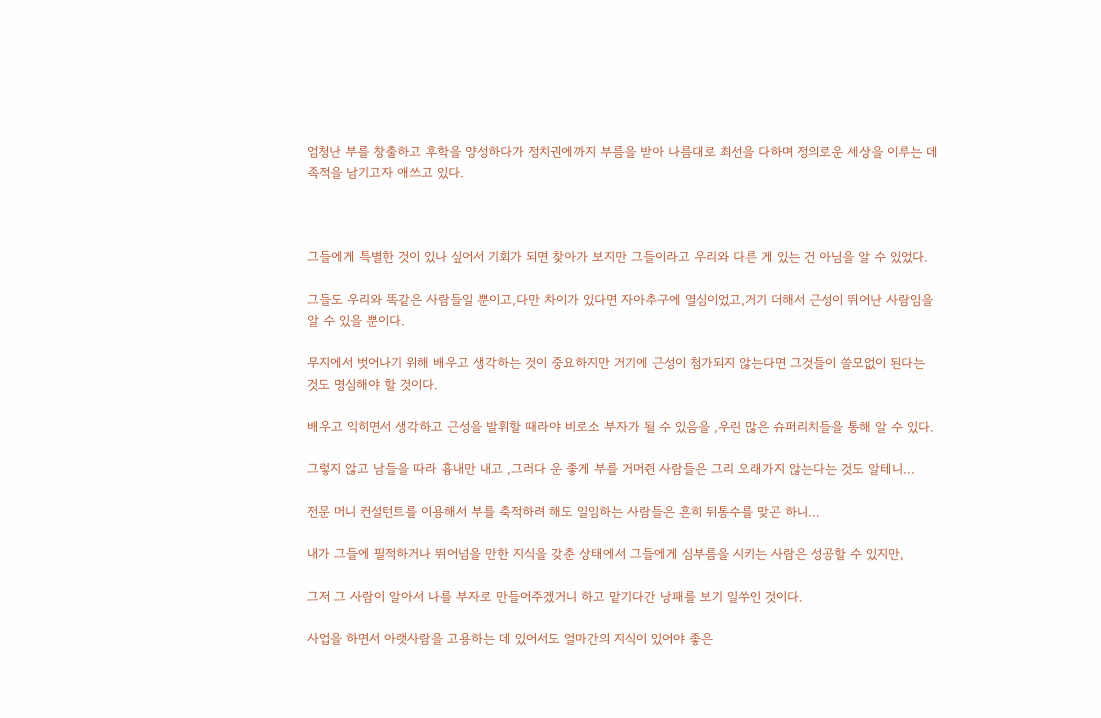엄청난 부를 창출하고 후학을 양성하다가 정치권에까지 부름을 받아 나름대로 최선을 다하며 정의로운 세상을 이루는 데 족적을 남기고자 애쓰고 있다.



그들에게 특별한 것이 있나 싶어서 기회가 되면 찾아가 보지만 그들이라고 우리와 다른 게 있는 건 아님을 알 수 있었다.

그들도 우리와 똑같은 사람들일 뿐이고,다만 차이가 있다면 자아추구에 열심이었고,거기 더해서 근성이 뛰어난 사람임을 알 수 있을 뿐이다.

무지에서 벗어나기 위해 배우고 생각하는 것이 중요하지만 거기에 근성이 첨가되지 않는다면 그것들이 쓸모없이 된다는 것도 명심해야 할 것이다.

배우고 익히면서 생각하고 근성을 발휘할 때라야 비로소 부자가 될 수 있음을 ,우린 많은 슈퍼리치들을 통해 알 수 있다.

그렇지 않고 남들을 따라 흉내만 내고 ,그러다 운 좋게 부를 거머쥔 사람들은 그리 오래가지 않는다는 것도 알테니...

전문 머니 컨설턴트를 이용해서 부를 축적하려 해도 일임하는 사람들은 흔히 뒤통수를 맞곤 하니...

내가 그들에 필적하거나 뛰어넘을 만한 지식을 갖춘 상태에서 그들에게 심부름을 시키는 사람은 성공할 수 있지만,

그저 그 사람이 알아서 나를 부자로 만들어주겠거니 하고 맡기다간 낭패를 보기 일쑤인 것이다.

사업을 하면서 아랫사람을 고용하는 데 있어서도 얼마간의 지식이 있어야 좋은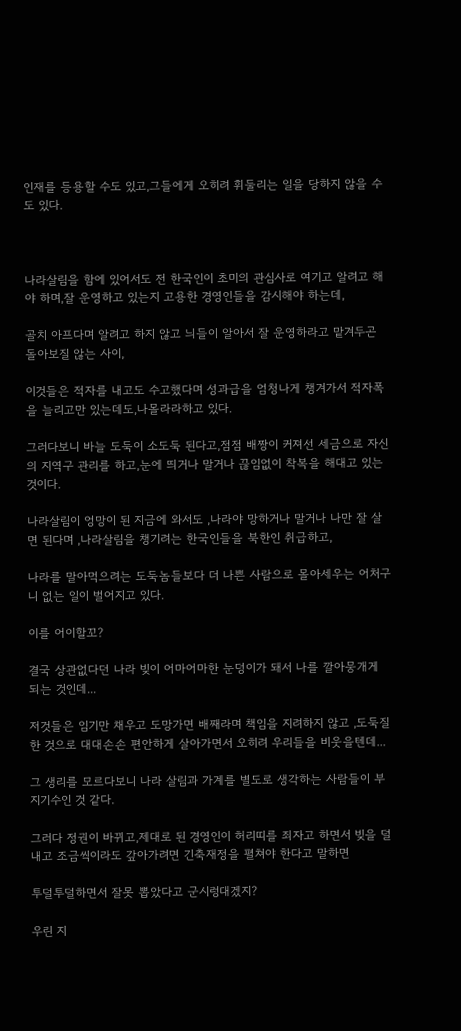인재를 등용할 수도 있고,그들에게 오히려 휘둘리는 일을 당하지 않을 수도 있다.



나라살림을 함에 있어서도 전 한국인이 초미의 관심사로 여기고 알려고 해야 하며,잘 운영하고 있는지 고용한 경영인들을 감시해야 하는데,

골치 아프다며 알려고 하지 않고 늬들이 알아서 잘 운영하라고 맡겨두곤 돌아보질 않는 사이,

이것들은 적자를 내고도 수고했다며 성과급을 엄청나게 챙겨가서 적자폭을 늘리고만 있는데도,나몰라라하고 있다.

그러다보니 바늘 도둑이 소도둑 된다고,점점 배짱이 커져선 세금으로 자신의 지역구 관리를 하고,눈에 띄거나 말거나 끊임없이 착복을 해대고 있는 것이다.

나라살림이 엉망이 된 지금에 와서도 ,나라야 망하거나 말거나 나만 잘 살면 된다며 ,나라살림을 챙기려는 한국인들을 북한인 취급하고,

나라를 말아먹으려는 도둑놈들보다 더 나쁜 사람으로 몰아세우는 어처구니 없는 일이 벌어지고 있다.

이를 어이할꼬?

결국 상관없다던 나라 빚이 어마어마한 눈덩이가 돼서 나를 깔아뭉개게 되는 것인데...

저것들은 임기만 채우고 도망가면 배째라며 책임을 지려하지 않고 ,도둑질 한 것으로 대대손손 편안하게 살아가면서 오히려 우리들을 비웃을텐데...

그 생리를 모르다보니 나라 살림과 가계를 별도로 생각하는 사람들이 부지기수인 것 같다.

그러다 정권이 바뀌고,제대로 된 경영인이 허리띠를 죄자고 하면서 빚을 덜 내고 조금씩이라도 갚아가려면 긴축재정을 펼쳐야 한다고 말하면

투덜투덜하면서 잘못 뽑았다고 군시렁대겠지?

우린 지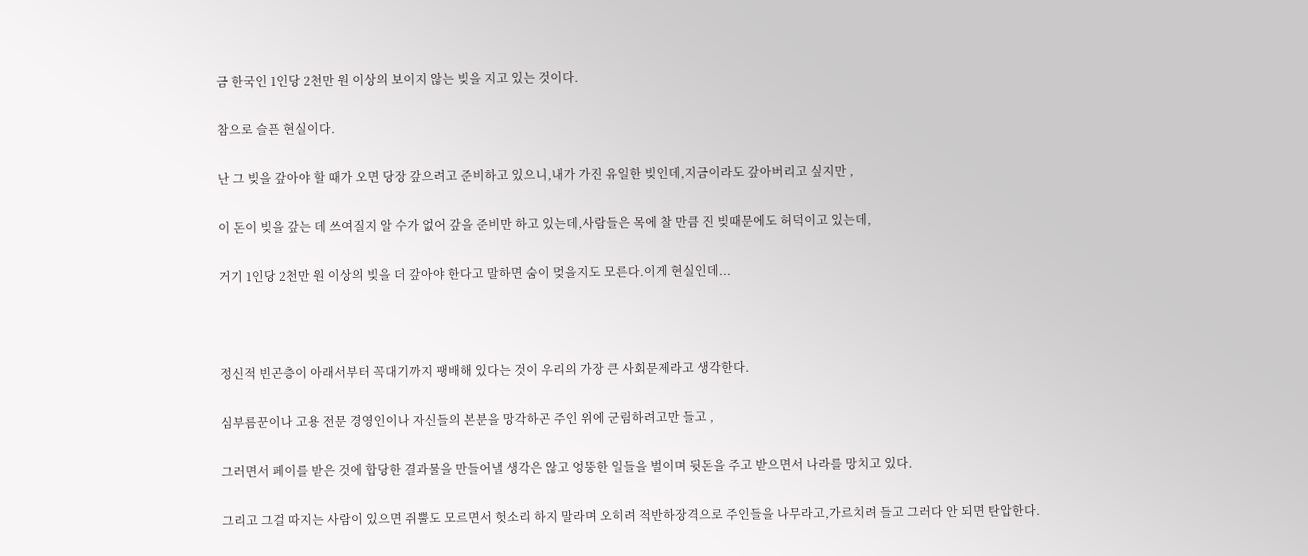금 한국인 1인당 2천만 원 이상의 보이지 않는 빚을 지고 있는 것이다.

참으로 슬픈 현실이다.

난 그 빚을 갚아야 할 때가 오면 당장 갚으려고 준비하고 있으니,내가 가진 유일한 빚인데,지금이라도 갚아버리고 싶지만 ,

이 돈이 빚을 갚는 데 쓰여질지 알 수가 없어 갚을 준비만 하고 있는데,사람들은 목에 찰 만큼 진 빚때문에도 허덕이고 있는데,

거기 1인당 2천만 원 이상의 빚을 더 갚아야 한다고 말하면 숨이 멎을지도 모른다.이게 현실인데...



정신적 빈곤층이 아래서부터 꼭대기까지 팽배해 있다는 것이 우리의 가장 큰 사회문제라고 생각한다.

심부름꾼이나 고용 전문 경영인이나 자신들의 본분을 망각하곤 주인 위에 군림하려고만 들고 ,

그러면서 페이를 받은 것에 합당한 결과물을 만들어낼 생각은 않고 엉뚱한 일들을 벌이며 뒷돈을 주고 받으면서 나라를 망치고 있다.

그리고 그걸 따지는 사람이 있으면 쥐뿔도 모르면서 헛소리 하지 말라며 오히려 적반하장격으로 주인들을 나무라고,가르치려 들고 그러다 안 되면 탄압한다.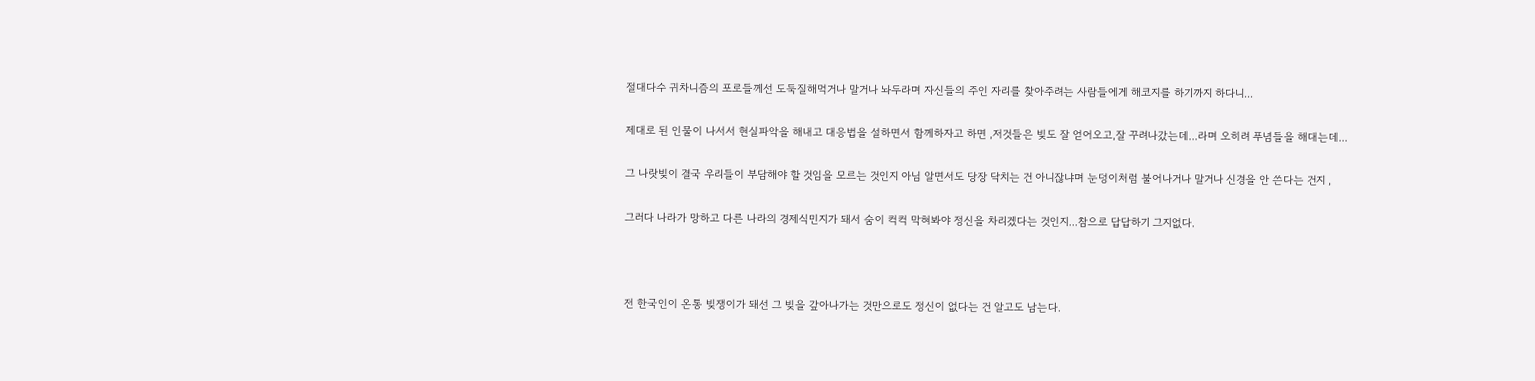절대다수 귀차니즘의 포로들께선 도둑질해먹거나 말거나 놔두라며 자신들의 주인 자리를 찾아주려는 사람들에게 해코지를 하기까지 하다니...

제대로 된 인물이 나서서 현실파악을 해내고 대응법을 설하면서 함께하자고 하면 ,저것들은 빚도 잘 얻어오고,잘 꾸려나갔는데...라며 오히려 푸념들을 해대는데...

그 나랏빚이 결국 우리들이 부담해야 할 것임을 모르는 것인지 아님 알면서도 당장 닥치는 건 아니잖냐며 눈덩이처럼 불어나거나 말거나 신경을 안 쓴다는 건지 ,

그러다 나라가 망하고 다른 나라의 경제식민지가 돼서 숨이 컥컥 막혀봐야 정신을 차리겠다는 것인지...참으로 답답하기 그지없다.



전 한국인이 온통 빚쟁이가 돼선 그 빚을 갚아나가는 것만으로도 정신이 없다는 건 알고도 남는다.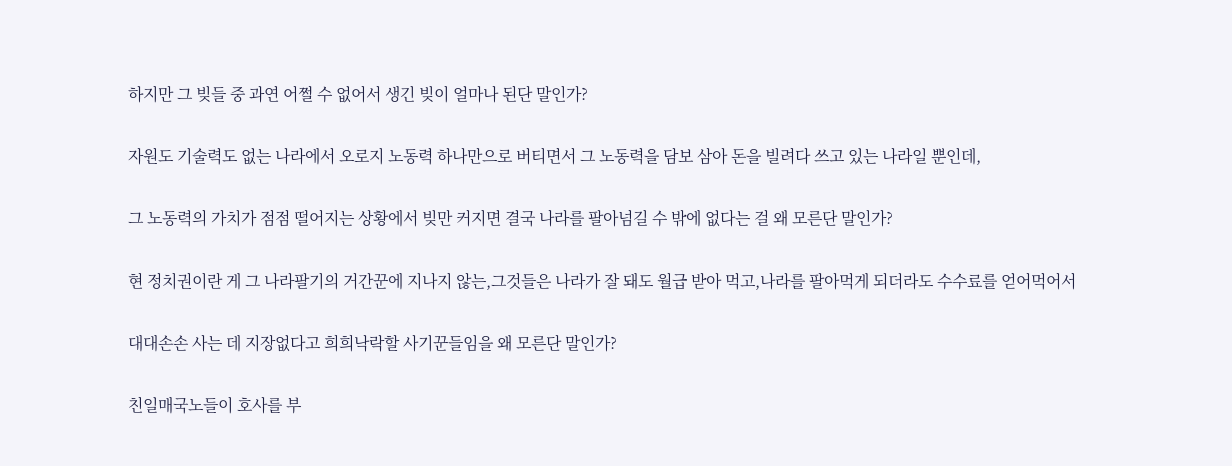하지만 그 빚들 중 과연 어쩔 수 없어서 생긴 빚이 얼마나 된단 말인가?

자원도 기술력도 없는 나라에서 오로지 노동력 하나만으로 버티면서 그 노동력을 담보 삼아 돈을 빌려다 쓰고 있는 나라일 뿐인데,

그 노동력의 가치가 점점 떨어지는 상황에서 빚만 커지면 결국 나라를 팔아넘길 수 밖에 없다는 걸 왜 모른단 말인가?

현 정치권이란 게 그 나라팔기의 거간꾼에 지나지 않는,그것들은 나라가 잘 돼도 월급 받아 먹고,나라를 팔아먹게 되더라도 수수료를 얻어먹어서

대대손손 사는 데 지장없다고 희희낙락할 사기꾼들임을 왜 모른단 말인가?

친일매국노들이 호사를 부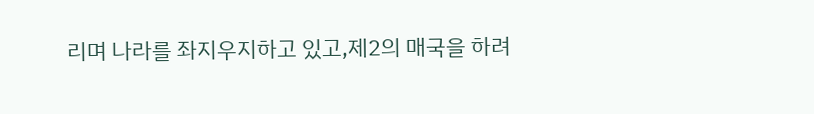리며 나라를 좌지우지하고 있고,제2의 매국을 하려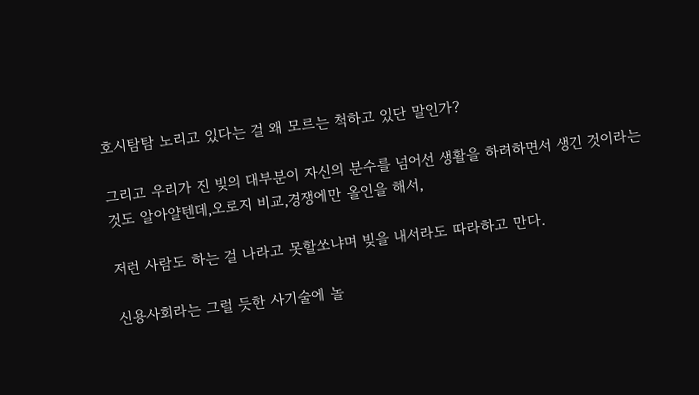호시탐탐 노리고 있다는 걸 왜 모르는 척하고 있단 말인가?

그리고 우리가 진 빚의 대부분이 자신의 분수를 넘어선 생활을 하려하면서 생긴 것이라는 것도 알아얄텐데,오로지 비교,경쟁에만 올인을 해서,

저런 사람도 하는 걸 나라고 못할쏘냐며 빚을 내서라도 따라하고 만다.

신용사회라는 그럴 듯한 사기술에 놀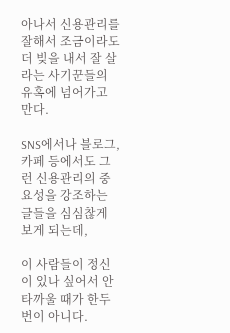아나서 신용관리를 잘해서 조금이라도 더 빚을 내서 잘 살라는 사기꾼들의 유혹에 넘어가고 만다.

SNS에서나 블로그,카페 등에서도 그런 신용관리의 중요성을 강조하는 글들을 심심찮게 보게 되는데,

이 사람들이 정신이 있나 싶어서 안타까울 때가 한두 번이 아니다.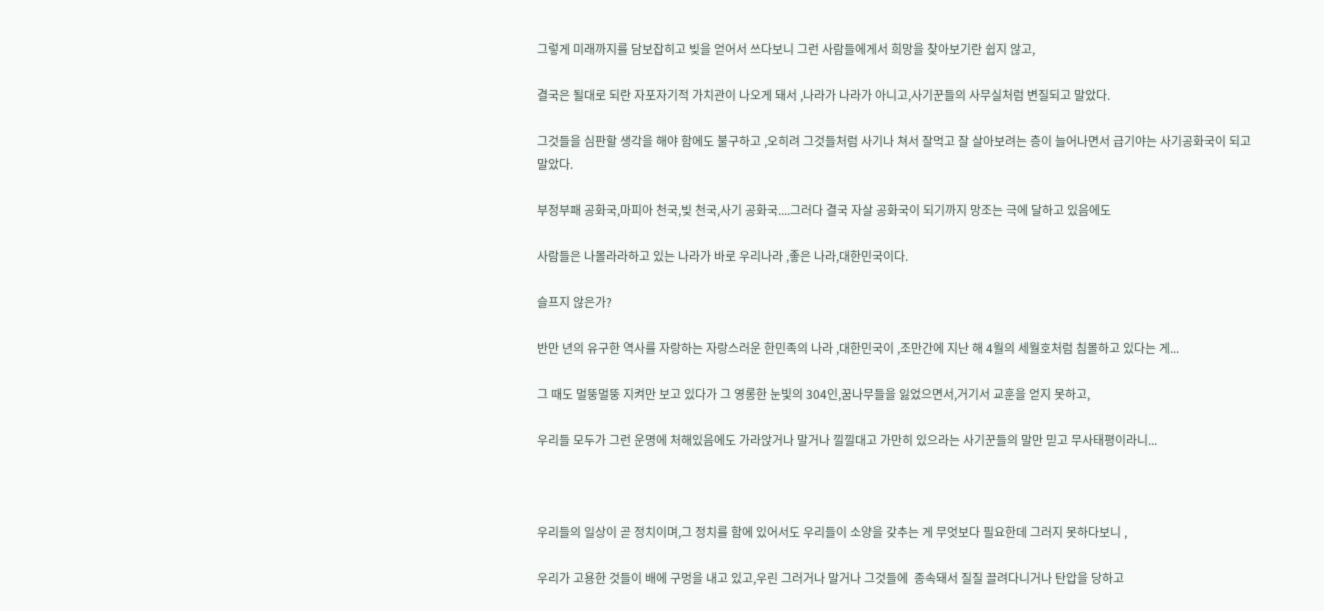그렇게 미래까지를 담보잡히고 빚을 얻어서 쓰다보니 그런 사람들에게서 희망을 찾아보기란 쉽지 않고,

결국은 될대로 되란 자포자기적 가치관이 나오게 돼서 ,나라가 나라가 아니고,사기꾼들의 사무실처럼 변질되고 말았다.

그것들을 심판할 생각을 해야 함에도 불구하고 ,오히려 그것들처럼 사기나 쳐서 잘먹고 잘 살아보려는 층이 늘어나면서 급기야는 사기공화국이 되고 말았다.

부정부패 공화국,마피아 천국,빚 천국,사기 공화국....그러다 결국 자살 공화국이 되기까지 망조는 극에 달하고 있음에도

사람들은 나몰라라하고 있는 나라가 바로 우리나라 ,좋은 나라,대한민국이다.

슬프지 않은가?

반만 년의 유구한 역사를 자랑하는 자랑스러운 한민족의 나라 ,대한민국이 ,조만간에 지난 해 4월의 세월호처럼 침몰하고 있다는 게...

그 때도 멀뚱멀뚱 지켜만 보고 있다가 그 영롱한 눈빛의 304인,꿈나무들을 잃었으면서,거기서 교훈을 얻지 못하고,

우리들 모두가 그런 운명에 처해있음에도 가라앉거나 말거나 낄낄대고 가만히 있으라는 사기꾼들의 말만 믿고 무사태평이라니...



우리들의 일상이 곧 정치이며,그 정치를 함에 있어서도 우리들이 소양을 갖추는 게 무엇보다 필요한데 그러지 못하다보니 ,

우리가 고용한 것들이 배에 구멍을 내고 있고,우린 그러거나 말거나 그것들에  종속돼서 질질 끌려다니거나 탄압을 당하고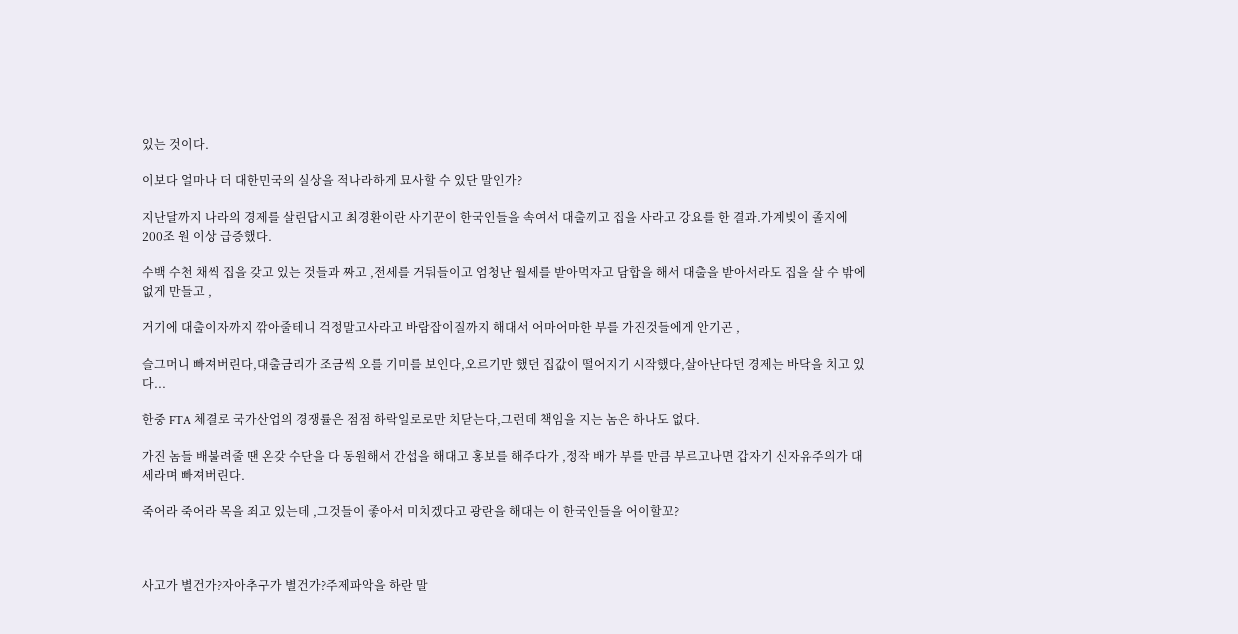있는 것이다.

이보다 얼마나 더 대한민국의 실상을 적나라하게 묘사할 수 있단 말인가?

지난달까지 나라의 경제를 살린답시고 최경환이란 사기꾼이 한국인들을 속여서 대출끼고 집을 사라고 강요를 한 결과.가계빚이 졸지에 200조 원 이상 급증했다.

수백 수천 채씩 집을 갖고 있는 것들과 짜고 ,전세를 거둬들이고 엄청난 월세를 받아먹자고 담합을 해서 대출을 받아서라도 집을 살 수 밖에 없게 만들고 ,

거기에 대출이자까지 깎아줄테니 걱정말고사라고 바람잡이질까지 해대서 어마어마한 부를 가진것들에게 안기곤 ,

슬그머니 빠져버린다,대출금리가 조금씩 오를 기미를 보인다,오르기만 했던 집값이 떨어지기 시작했다,살아난다던 경제는 바닥을 치고 있다...

한중 FTA 체결로 국가산업의 경쟁률은 점점 하락일로로만 치닫는다,그런데 책임을 지는 놈은 하나도 없다.

가진 놈들 배불려줄 땐 온갖 수단을 다 동원해서 간섭을 해대고 홍보를 해주다가 ,정작 배가 부를 만큼 부르고나면 갑자기 신자유주의가 대세라며 빠져버린다.

죽어라 죽어라 목을 죄고 있는데 ,그것들이 좋아서 미치겠다고 광란을 해대는 이 한국인들을 어이할꼬?



사고가 별건가?자아추구가 별건가?주제파악을 하란 말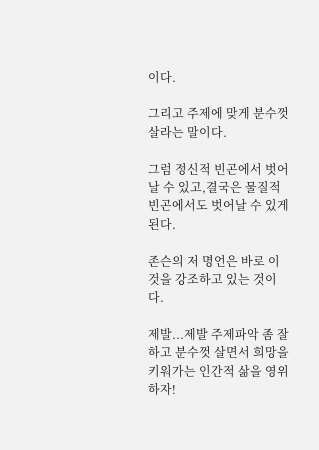이다.

그리고 주제에 맞게 분수껏 살라는 말이다.

그럼 정신적 빈곤에서 벗어날 수 있고,결국은 물질적 빈곤에서도 벗어날 수 있게 된다.

존슨의 저 명언은 바로 이것을 강조하고 있는 것이다.

제발...제발 주제파악 좀 잘하고 분수껏 살면서 희망을 키워가는 인간적 삶을 영위하자!